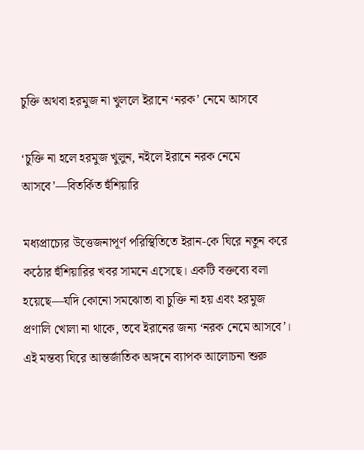চুক্তি অথবা হরমুজ না খুললে ইরানে ‘নরক’ নেমে আসবে

‘চুক্তি না হলে হরমুজ খুলুন, নইলে ইরানে নরক নেমে আসবে’—বিতর্কিত হুঁশিয়ারি

মধ্যপ্রাচ্যের উত্তেজনাপূর্ণ পরিস্থিতিতে ইরান-কে ঘিরে নতুন করে কঠোর হুঁশিয়ারির খবর সামনে এসেছে। একটি বক্তব্যে বলা হয়েছে—যদি কোনো সমঝোতা বা চুক্তি না হয় এবং হরমুজ প্রণালি খোলা না থাকে, তবে ইরানের জন্য ‘নরক নেমে আসবে’। এই মন্তব্য ঘিরে আন্তর্জাতিক অঙ্গনে ব্যাপক আলোচনা শুরু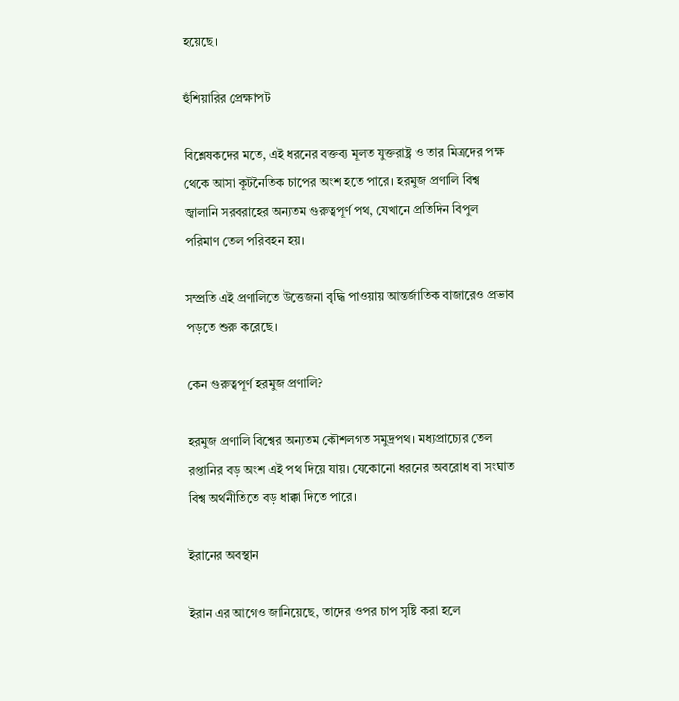হয়েছে।

হুঁশিয়ারির প্রেক্ষাপট

বিশ্লেষকদের মতে, এই ধরনের বক্তব্য মূলত যুক্তরাষ্ট্র ও তার মিত্রদের পক্ষ থেকে আসা কূটনৈতিক চাপের অংশ হতে পারে। হরমুজ প্রণালি বিশ্ব জ্বালানি সরবরাহের অন্যতম গুরুত্বপূর্ণ পথ, যেখানে প্রতিদিন বিপুল পরিমাণ তেল পরিবহন হয়।

সম্প্রতি এই প্রণালিতে উত্তেজনা বৃদ্ধি পাওয়ায় আন্তর্জাতিক বাজারেও প্রভাব পড়তে শুরু করেছে।

কেন গুরুত্বপূর্ণ হরমুজ প্রণালি?

হরমুজ প্রণালি বিশ্বের অন্যতম কৌশলগত সমুদ্রপথ। মধ্যপ্রাচ্যের তেল রপ্তানির বড় অংশ এই পথ দিয়ে যায়। যেকোনো ধরনের অবরোধ বা সংঘাত বিশ্ব অর্থনীতিতে বড় ধাক্কা দিতে পারে।

ইরানের অবস্থান

ইরান এর আগেও জানিয়েছে, তাদের ওপর চাপ সৃষ্টি করা হলে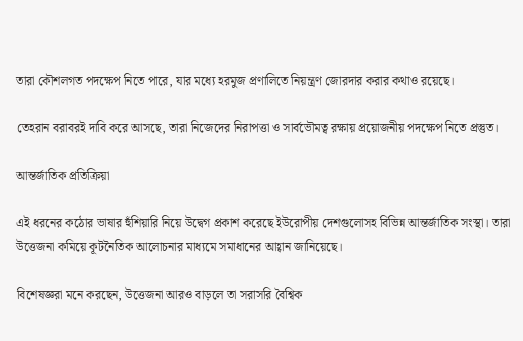তারা কৌশলগত পদক্ষেপ নিতে পারে, যার মধ্যে হরমুজ প্রণালিতে নিয়ন্ত্রণ জোরদার করার কথাও রয়েছে।

তেহরান বরাবরই দাবি করে আসছে, তারা নিজেদের নিরাপত্তা ও সার্বভৌমত্ব রক্ষায় প্রয়োজনীয় পদক্ষেপ নিতে প্রস্তুত।

আন্তর্জাতিক প্রতিক্রিয়া

এই ধরনের কঠোর ভাষার হুঁশিয়ারি নিয়ে উদ্বেগ প্রকাশ করেছে ইউরোপীয় দেশগুলোসহ বিভিন্ন আন্তর্জাতিক সংস্থা। তারা উত্তেজনা কমিয়ে কূটনৈতিক আলোচনার মাধ্যমে সমাধানের আহ্বান জানিয়েছে।

বিশেষজ্ঞরা মনে করছেন, উত্তেজনা আরও বাড়লে তা সরাসরি বৈশ্বিক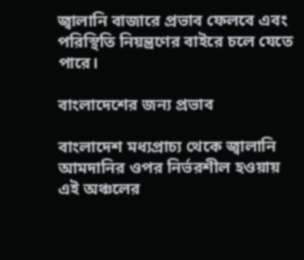জ্বালানি বাজারে প্রভাব ফেলবে এবং পরিস্থিতি নিয়ন্ত্রণের বাইরে চলে যেতে পারে।

বাংলাদেশের জন্য প্রভাব

বাংলাদেশ মধ্যপ্রাচ্য থেকে জ্বালানি আমদানির ওপর নির্ভরশীল হওয়ায় এই অঞ্চলের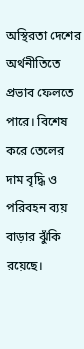অস্থিরতা দেশের অর্থনীতিতে প্রভাব ফেলতে পারে। বিশেষ করে তেলের দাম বৃদ্ধি ও পরিবহন ব্যয় বাড়ার ঝুঁকি রয়েছে।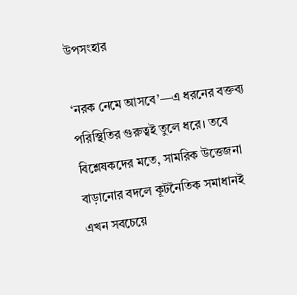উপসংহার

‘নরক নেমে আসবে’—এ ধরনের বক্তব্য পরিস্থিতির গুরুত্বই তুলে ধরে। তবে বিশ্লেষকদের মতে, সামরিক উত্তেজনা বাড়ানোর বদলে কূটনৈতিক সমাধানই এখন সবচেয়ে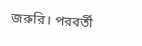জরুরি। পরবর্তী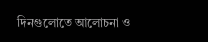দিনগুলোতে আলোচনা ও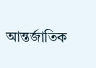আন্তর্জাতিক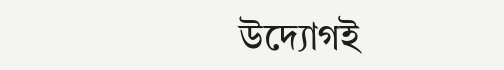উদ্যোগই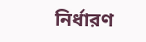নির্ধারণ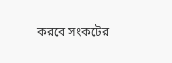করবে সংকটের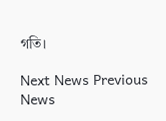গতি।

Next News Previous News